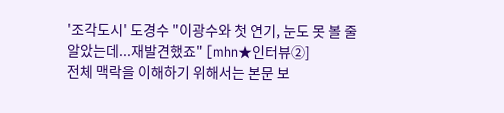'조각도시' 도경수 "이광수와 첫 연기, 눈도 못 볼 줄 알았는데...재발견했죠" [mhn★인터뷰②]
전체 맥락을 이해하기 위해서는 본문 보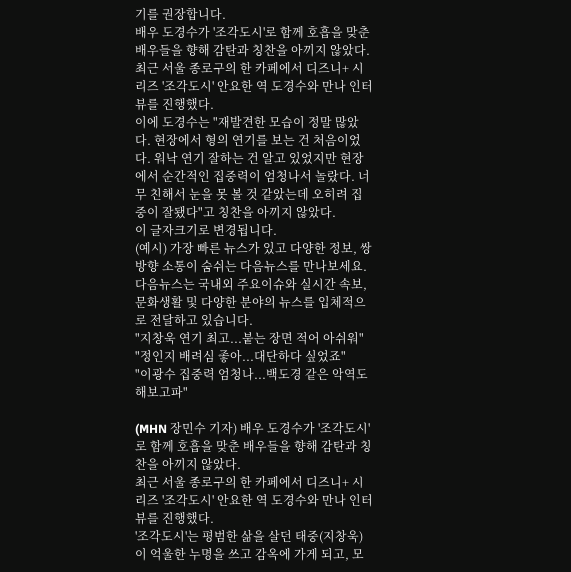기를 권장합니다.
배우 도경수가 '조각도시'로 함께 호흡을 맞춘 배우들을 향해 감탄과 칭찬을 아끼지 않았다.
최근 서울 종로구의 한 카페에서 디즈니+ 시리즈 '조각도시' 안요한 역 도경수와 만나 인터뷰를 진행했다.
이에 도경수는 "재발견한 모습이 정말 많았다. 현장에서 형의 연기를 보는 건 처음이었다. 워낙 연기 잘하는 건 알고 있었지만 현장에서 순간적인 집중력이 엄청나서 놀랐다. 너무 친해서 눈을 못 볼 것 같았는데 오히려 집중이 잘됐다"고 칭찬을 아끼지 않았다.
이 글자크기로 변경됩니다.
(예시) 가장 빠른 뉴스가 있고 다양한 정보, 쌍방향 소통이 숨쉬는 다음뉴스를 만나보세요. 다음뉴스는 국내외 주요이슈와 실시간 속보, 문화생활 및 다양한 분야의 뉴스를 입체적으로 전달하고 있습니다.
"지창욱 연기 최고...붙는 장면 적어 아쉬워"
"정인지 배려심 좋아...대단하다 싶었죠"
"이광수 집중력 엄청나...백도경 같은 악역도 해보고파"

(MHN 장민수 기자) 배우 도경수가 '조각도시'로 함께 호흡을 맞춘 배우들을 향해 감탄과 칭찬을 아끼지 않았다.
최근 서울 종로구의 한 카페에서 디즈니+ 시리즈 '조각도시' 안요한 역 도경수와 만나 인터뷰를 진행했다.
'조각도시'는 평범한 삶을 살던 태중(지창욱)이 억울한 누명을 쓰고 감옥에 가게 되고, 모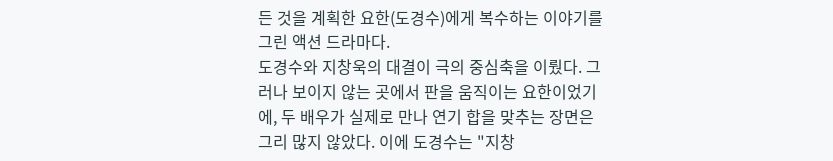든 것을 계획한 요한(도경수)에게 복수하는 이야기를 그린 액션 드라마다.
도경수와 지창욱의 대결이 극의 중심축을 이뤘다. 그러나 보이지 않는 곳에서 판을 움직이는 요한이었기에, 두 배우가 실제로 만나 연기 합을 맞추는 장면은 그리 많지 않았다. 이에 도경수는 "지창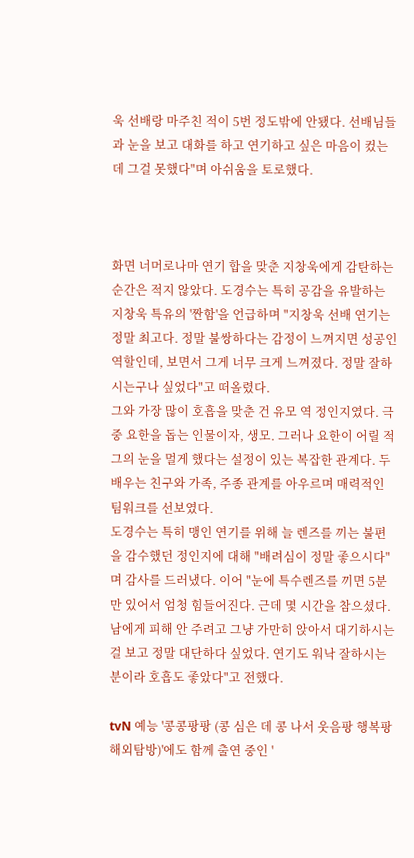욱 선배랑 마주친 적이 5번 정도밖에 안됐다. 선배님들과 눈을 보고 대화를 하고 연기하고 싶은 마음이 컸는데 그걸 못했다"며 아쉬움을 토로했다.



화면 너머로나마 연기 합을 맞춘 지창욱에게 감탄하는 순간은 적지 않았다. 도경수는 특히 공감을 유발하는 지창욱 특유의 '짠함'을 언급하며 "지창욱 선배 연기는 정말 최고다. 정말 불쌍하다는 감정이 느껴지면 성공인 역할인데, 보면서 그게 너무 크게 느껴졌다. 정말 잘하시는구나 싶었다"고 떠올렸다.
그와 가장 많이 호흡을 맞춘 건 유모 역 정인지였다. 극중 요한을 돕는 인물이자, 생모. 그러나 요한이 어릴 적 그의 눈을 멀게 했다는 설정이 있는 복잡한 관계다. 두 배우는 친구와 가족, 주종 관계를 아우르며 매력적인 팀워크를 선보였다.
도경수는 특히 맹인 연기를 위해 늘 렌즈를 끼는 불편을 감수했던 정인지에 대해 "배려심이 정말 좋으시다"며 감사를 드러냈다. 이어 "눈에 특수렌즈를 끼면 5분만 있어서 엄청 힘들어진다. 근데 몇 시간을 참으셨다. 남에게 피해 안 주려고 그냥 가만히 앉아서 대기하시는 걸 보고 정말 대단하다 싶었다. 연기도 워낙 잘하시는 분이라 호흡도 좋았다"고 전했다.

tvN 예능 '콩콩팡팡 (콩 심은 데 콩 나서 웃음팡 행복팡 해외탐방)'에도 함께 출연 중인 '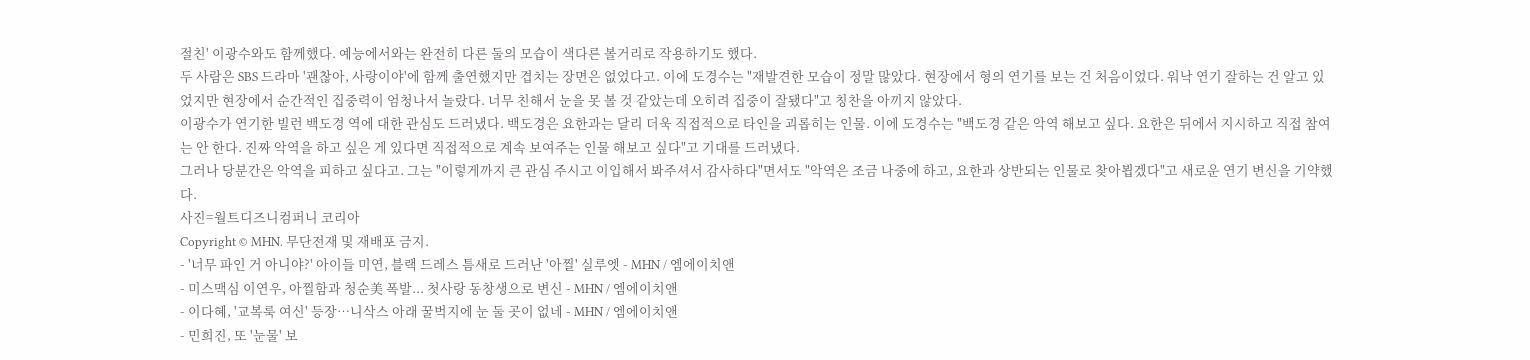절친' 이광수와도 함께했다. 예능에서와는 완전히 다른 둘의 모습이 색다른 볼거리로 작용하기도 했다.
두 사람은 SBS 드라마 '괜찮아, 사랑이야'에 함께 출연했지만 겹치는 장면은 없었다고. 이에 도경수는 "재발견한 모습이 정말 많았다. 현장에서 형의 연기를 보는 건 처음이었다. 워낙 연기 잘하는 건 알고 있었지만 현장에서 순간적인 집중력이 엄청나서 놀랐다. 너무 친해서 눈을 못 볼 것 같았는데 오히려 집중이 잘됐다"고 칭찬을 아끼지 않았다.
이광수가 연기한 빌런 백도경 역에 대한 관심도 드러냈다. 백도경은 요한과는 달리 더욱 직접적으로 타인을 괴롭히는 인물. 이에 도경수는 "백도경 같은 악역 해보고 싶다. 요한은 뒤에서 지시하고 직접 참여는 안 한다. 진짜 악역을 하고 싶은 게 있다면 직접적으로 계속 보여주는 인물 해보고 싶다"고 기대를 드러냈다.
그러나 당분간은 악역을 피하고 싶다고. 그는 "이렇게까지 큰 관심 주시고 이입해서 봐주셔서 감사하다"면서도 "악역은 조금 나중에 하고, 요한과 상반되는 인물로 찾아뵙겠다"고 새로운 연기 변신을 기약했다.
사진=월트디즈니컴퍼니 코리아
Copyright © MHN. 무단전재 및 재배포 금지.
- '너무 파인 거 아니야?' 아이들 미연, 블랙 드레스 틈새로 드러난 '아찔' 실루엣 - MHN / 엠에이치앤
- 미스맥심 이연우, 아찔함과 청순美 폭발... 첫사랑 동창생으로 변신 - MHN / 엠에이치앤
- 이다혜, '교복룩 여신' 등장…니삭스 아래 꿀벅지에 눈 둘 곳이 없네 - MHN / 엠에이치앤
- 민희진, 또 '눈물' 보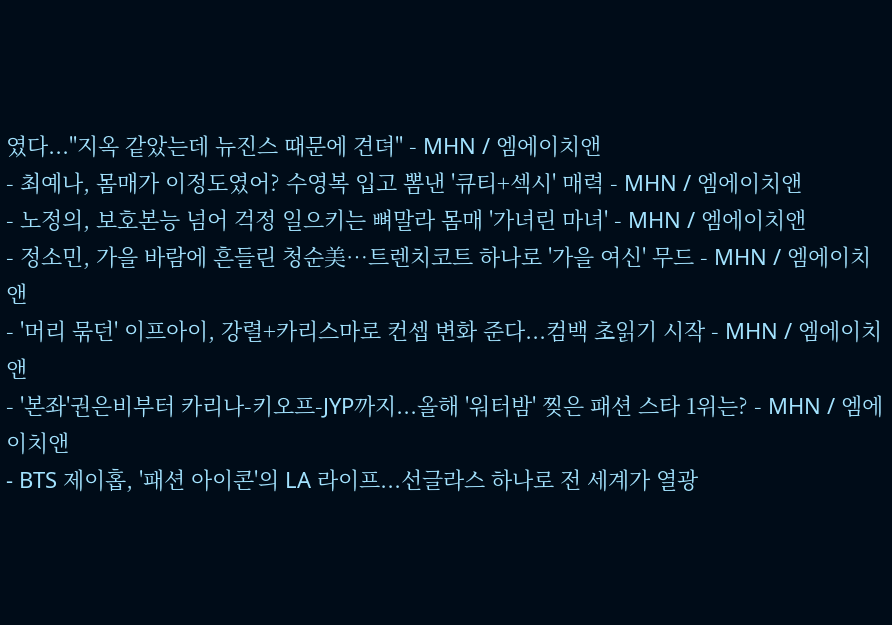였다..."지옥 같았는데 뉴진스 때문에 견뎌" - MHN / 엠에이치앤
- 최예나, 몸매가 이정도였어? 수영복 입고 뽐낸 '큐티+섹시' 매력 - MHN / 엠에이치앤
- 노정의, 보호본능 넘어 걱정 일으키는 뼈말라 몸매 '가녀린 마녀' - MHN / 엠에이치앤
- 정소민, 가을 바람에 흔들린 청순美…트렌치코트 하나로 '가을 여신' 무드 - MHN / 엠에이치앤
- '머리 묶던' 이프아이, 강렬+카리스마로 컨셉 변화 준다...컴백 초읽기 시작 - MHN / 엠에이치앤
- '본좌'권은비부터 카리나-키오프-JYP까지...올해 '워터밤' 찢은 패션 스타 1위는? - MHN / 엠에이치앤
- BTS 제이홉, '패션 아이콘'의 LA 라이프...선글라스 하나로 전 세계가 열광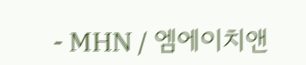- MHN / 엠에이치앤